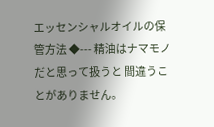エッセンシャルオイルの保管方法 ◆--- 精油はナマモノだと思って扱うと 間違うことがありません。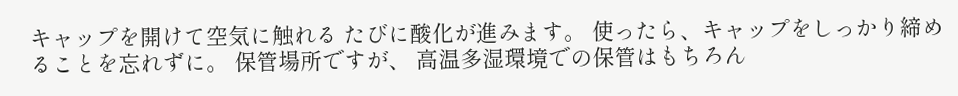キャップを開けて空気に触れる たびに酸化が進みます。 使ったら、キャップをしっかり締め ることを忘れずに。 保管場所ですが、 高温多湿環境での保管はもちろん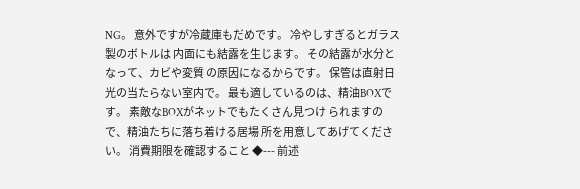NG。 意外ですが冷蔵庫もだめです。 冷やしすぎるとガラス製のボトルは 内面にも結露を生じます。 その結露が水分となって、カビや変質 の原因になるからです。 保管は直射日光の当たらない室内で。 最も適しているのは、精油BOXです。 素敵なBOXがネットでもたくさん見つけ られますので、精油たちに落ち着ける居場 所を用意してあげてください。 消費期限を確認すること ◆--- 前述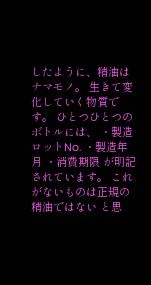したように、精油はナマモノ。 生きて変化していく物質です。 ひとつひとつのボトルには、 ・製造ロットNo. ・製造年月 ・消費期限 が明記されています。 これがないものは正規の精油ではない と思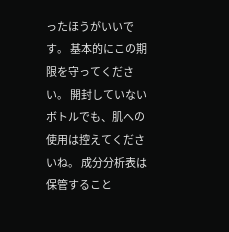ったほうがいいです。 基本的にこの期限を守ってください。 開封していないボトルでも、肌への 使用は控えてくださいね。 成分分析表は保管すること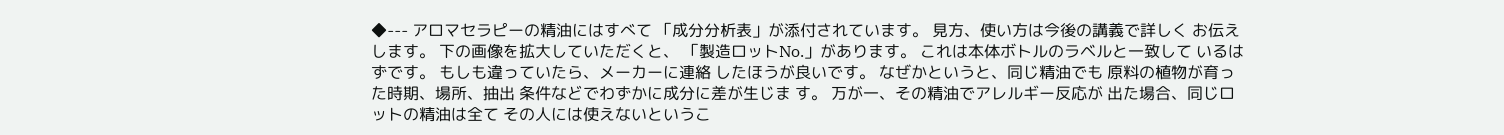◆--- アロマセラピーの精油にはすべて 「成分分析表」が添付されています。 見方、使い方は今後の講義で詳しく お伝えします。 下の画像を拡大していただくと、 「製造ロットNo.」があります。 これは本体ボトルのラベルと一致して いるはずです。 もしも違っていたら、メーカーに連絡 したほうが良いです。 なぜかというと、同じ精油でも 原料の植物が育った時期、場所、抽出 条件などでわずかに成分に差が生じま す。 万が一、その精油でアレルギー反応が 出た場合、同じロットの精油は全て その人には使えないというこ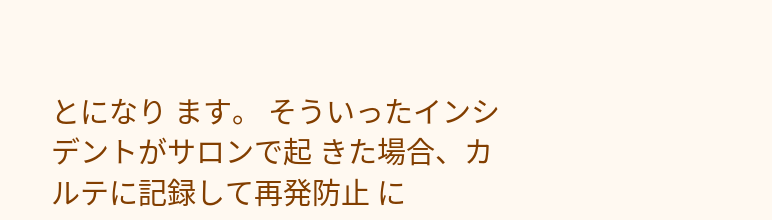とになり ます。 そういったインシデントがサロンで起 きた場合、カルテに記録して再発防止 に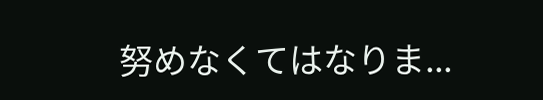努めなくてはなりま...